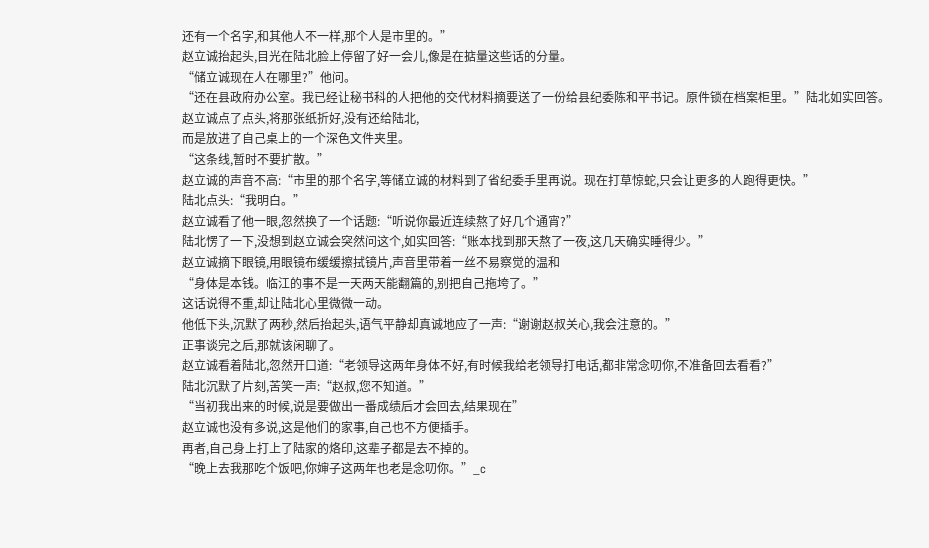还有一个名字,和其他人不一样,那个人是市里的。”
赵立诚抬起头,目光在陆北脸上停留了好一会儿,像是在掂量这些话的分量。
“储立诚现在人在哪里?”他问。
“还在县政府办公室。我已经让秘书科的人把他的交代材料摘要送了一份给县纪委陈和平书记。原件锁在档案柜里。”陆北如实回答。
赵立诚点了点头,将那张纸折好,没有还给陆北,
而是放进了自己桌上的一个深色文件夹里。
“这条线,暂时不要扩散。”
赵立诚的声音不高:“市里的那个名字,等储立诚的材料到了省纪委手里再说。现在打草惊蛇,只会让更多的人跑得更快。”
陆北点头:“我明白。”
赵立诚看了他一眼,忽然换了一个话题:“听说你最近连续熬了好几个通宵?”
陆北愣了一下,没想到赵立诚会突然问这个,如实回答:“账本找到那天熬了一夜,这几天确实睡得少。”
赵立诚摘下眼镜,用眼镜布缓缓擦拭镜片,声音里带着一丝不易察觉的温和
“身体是本钱。临江的事不是一天两天能翻篇的,别把自己拖垮了。”
这话说得不重,却让陆北心里微微一动。
他低下头,沉默了两秒,然后抬起头,语气平静却真诚地应了一声:“谢谢赵叔关心,我会注意的。”
正事谈完之后,那就该闲聊了。
赵立诚看着陆北,忽然开口道:“老领导这两年身体不好,有时候我给老领导打电话,都非常念叨你,不准备回去看看?”
陆北沉默了片刻,苦笑一声:“赵叔,您不知道。”
“当初我出来的时候,说是要做出一番成绩后才会回去,结果现在”
赵立诚也没有多说,这是他们的家事,自己也不方便插手。
再者,自己身上打上了陆家的烙印,这辈子都是去不掉的。
“晚上去我那吃个饭吧,你婶子这两年也老是念叨你。”_c